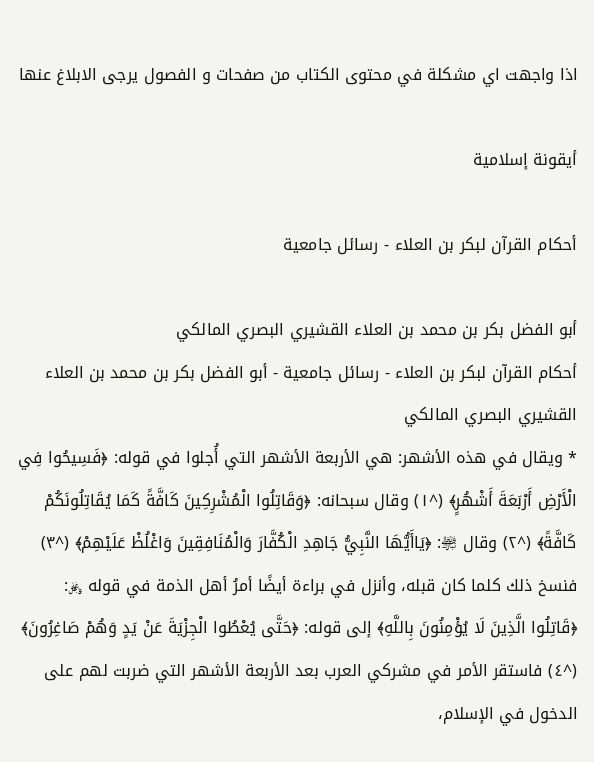اذا واجهت اي مشكلة في محتوى الكتاب من صفحات و الفصول يرجى الابلاغ عنها

أيقونة إسلامية

أحكام القرآن لبكر بن العلاء - رسائل جامعية

أبو الفضل بكر بن محمد بن العلاء القشيري البصري المالكي
أحكام القرآن لبكر بن العلاء - رسائل جامعية - أبو الفضل بكر بن محمد بن العلاء القشيري البصري المالكي
* ويقال في هذه الأشهر: هي الأربعة الأشهر التي أُجلوا في قوله: ﴿فَسِيحُوا فِي الْأَرْضِ أَرْبَعَةَ أَشْهُرٍ﴾ (^١) وقال سبحانه: ﴿وَقَاتِلُوا الْمُشْرِكِينَ كَافَّةً كَمَا يُقَاتِلُونَكُمْ كَافَّةً﴾ (^٢) وقال ﵎: ﴿يَاأَيُّهَا النَّبِيُّ جَاهِدِ الْكُفَّارَ وَالْمُنَافِقِينَ وَاغْلُظْ عَلَيْهِمْ﴾ (^٣) فنسخ ذلك كلما كان قبله، وأنزل في براءة أيضًا أمرُ أهل الذمة في قوله ﷿: ﴿قَاتِلُوا الَّذِينَ لَا يُؤْمِنُونَ بِاللَّهِ﴾ إلى قوله: ﴿حَتَّى يُعْطُوا الْجِزْيَةَ عَنْ يَدٍ وَهُمْ صَاغِرُونَ﴾ (^٤) فاستقر الأمر في مشركي العرب بعد الأربعة الأشهر التي ضربت لهم على الدخول في الإسلام،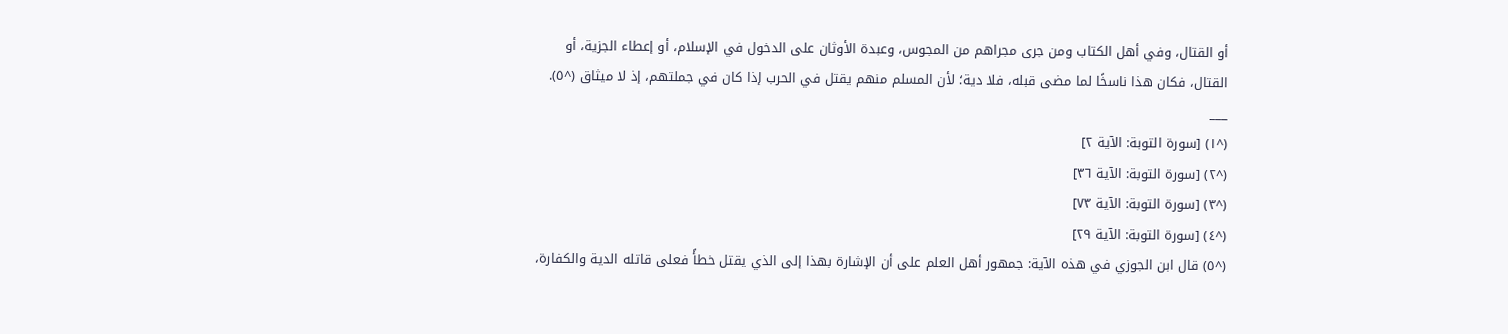أو القتال، وفي أهل الكتاب ومن جرى مجراهم من المجوس، وعبدة الأوثان على الدخول في الإسلام، أو إعطاء الجزية، أو القتال، فكان هذا ناسخًا لما مضى قبله، فلا دية؛ لأن المسلم منهم يقتل في الحرب إذا كان في جملتهم، إذ لا ميثاق (^٥).
___
(^١) [سورة التوبة: الآية ٢]
(^٢) [سورة التوبة: الآية ٣٦]
(^٣) [سورة التوبة: الآية ٧٣]
(^٤) [سورة التوبة: الآية ٢٩]
(^٥) قال ابن الجوزي في هذه الآية: جمهور أهل العلم على أن الإشارة بهذا إلى الذي يقتل خطأً فعلى قاتله الدية والكفارة،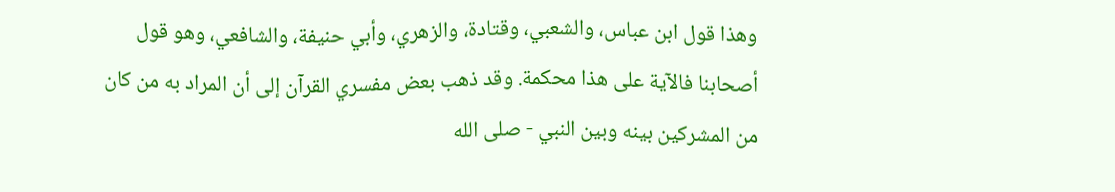وهذا قول ابن عباس، والشعبي، وقتادة، والزهري، وأبي حنيفة، والشافعي، وهو قول أصحابنا فالآية على هذا محكمة. وقد ذهب بعض مفسري القرآن إلى أن المراد به من كان من المشركين بينه وبين النبي - صلى الله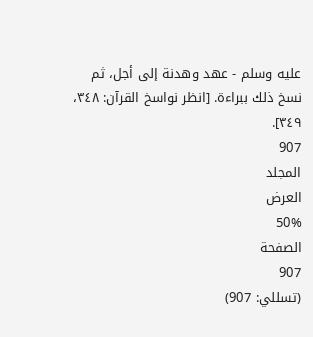عليه وسلم - عهد وهدنة إلى أجل، ثم نسخ ذلك ببراءة. [انظر نواسخ القرآن: ٣٤٨، ٣٤٩].
907
المجلد
العرض
50%
الصفحة
907
(تسللي: 907)